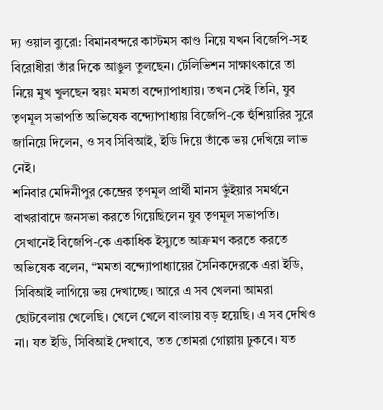দ্য ওয়াল ব্যুরো: বিমানবন্দরে কাস্টমস কাণ্ড নিয়ে যখন বিজেপি-সহ বিরোধীরা তাঁর দিকে আঙুল তুলছেন। টেলিভিশন সাক্ষাৎকারে তা নিয়ে মুখ খুলছেন স্বয়ং মমতা বন্দ্যোপাধ্যায়। তখন সেই তিনি, যুব তৃণমূল সভাপতি অভিষেক বন্দ্যোপাধ্যায় বিজেপি-কে হুঁশিয়ারির সুরে জানিয়ে দিলেন, ও সব সিবিআই, ইডি দিয়ে তাঁকে ভয় দেখিয়ে লাভ নেই।
শনিবার মেদিনীপুর কেন্দ্রের তৃণমূল প্রার্থী মানস ভুঁইয়ার সমর্থনে বাখরাবাদে জনসভা করতে গিয়েছিলেন যুব তৃণমূল সভাপতি। সেখানেই বিজেপি-কে একাধিক ইস্যুতে আক্রমণ করতে করতে অভিষেক বলেন, “মমতা বন্দ্যোপাধ্যায়ের সৈনিকদেরকে এরা ইডি, সিবিআই লাগিয়ে ভয় দেখাচ্ছে। আরে এ সব খেলনা আমরা ছোটবেলায় খেলেছি। খেলে খেলে বাংলায় বড় হয়েছি। এ সব দেখিও না। যত ইডি, সিবিআই দেখাবে, তত তোমরা গোল্লায় ঢুকবে। যত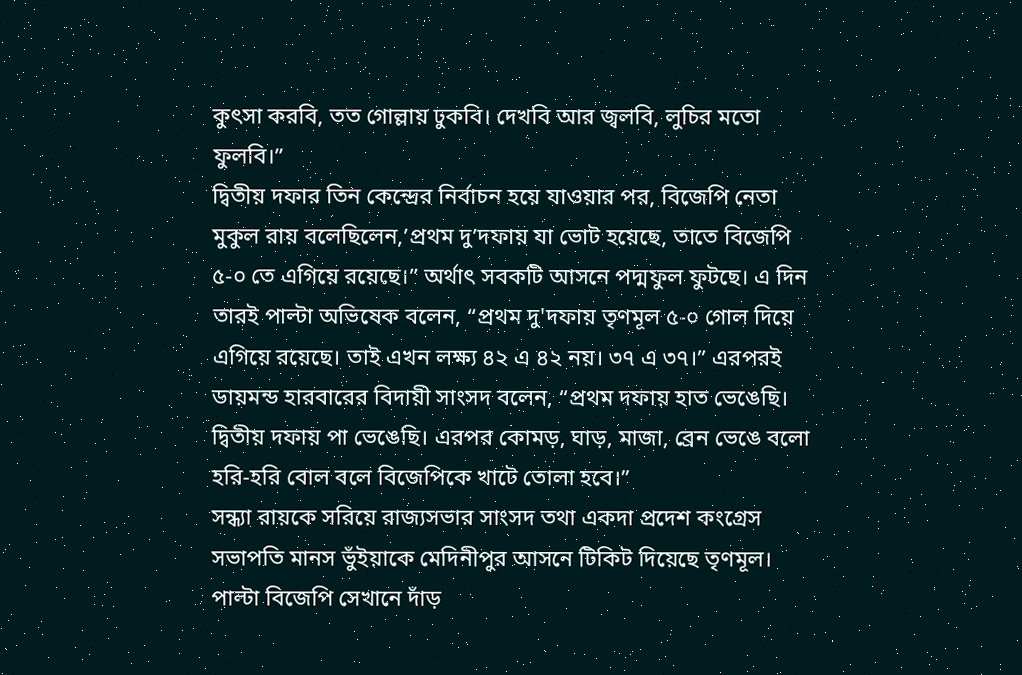কুৎসা করবি, তত গোল্লায় ঢুকবি। দেখবি আর জ্বলবি, লুচির মতো ফুলবি।”
দ্বিতীয় দফার তিন কেন্দ্রের নির্বাচন হয়ে যাওয়ার পর, বিজেপি নেতা মুকুল রায় বলেছিলেন,’প্রথম দু’দফায় যা ভোট হয়েছে, তাতে বিজেপি ৫-০ তে এগিয়ে রয়েছে।” অর্থাৎ সবকটি আসনে পদ্মফুল ফুটছে। এ দিন তারই পাল্টা অভিষেক বলেন, “প্রথম দু'দফায় তৃণমূল ৫-০ গোল দিয়ে এগিয়ে রয়েছে। তাই এখন লক্ষ্য ৪২ এ ৪২ নয়। ৩৭ এ ৩৭।” এরপরই ডায়মন্ড হারবারের বিদায়ী সাংসদ বলেন, “প্রথম দফায় হাত ভেঙেছি। দ্বিতীয় দফায় পা ভেঙেছি। এরপর কোমড়, ঘাড়, মাজা, ব্রেন ভেঙে বলো হরি-হরি বোল বলে বিজেপিকে খাটে তোলা হবে।”
সন্ধ্যা রায়কে সরিয়ে রাজ্যসভার সাংসদ তথা একদা প্রদেশ কংগ্রেস সভাপতি মানস ভুঁইয়াকে মেদিনীপুর আসনে টিকিট দিয়েছে তৃণমূল। পাল্টা বিজেপি সেখানে দাঁড়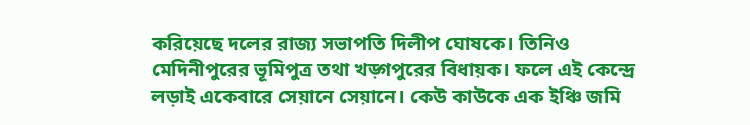করিয়েছে দলের রাজ্য সভাপতি দিলীপ ঘোষকে। তিনিও মেদিনীপুরের ভূমিপুত্র তথা খড়্গপুরের বিধায়ক। ফলে এই কেন্দ্রে লড়াই একেবারে সেয়ানে সেয়ানে। কেউ কাউকে এক ইঞ্চি জমি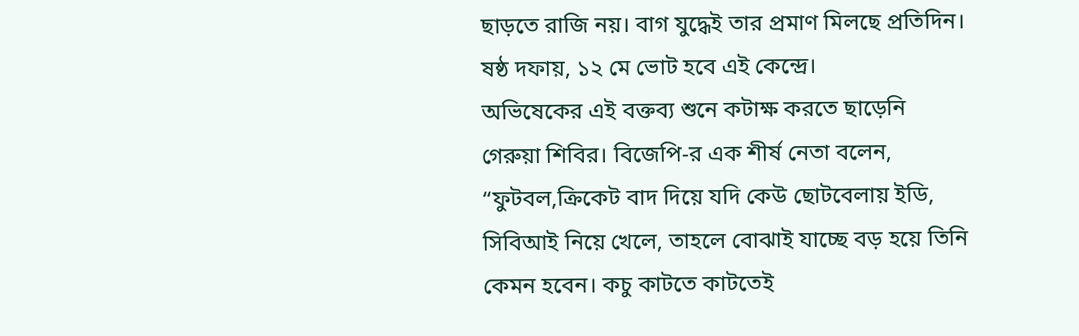ছাড়তে রাজি নয়। বাগ যুদ্ধেই তার প্রমাণ মিলছে প্রতিদিন। ষষ্ঠ দফায়, ১২ মে ভোট হবে এই কেন্দ্রে।
অভিষেকের এই বক্তব্য শুনে কটাক্ষ করতে ছাড়েনি গেরুয়া শিবির। বিজেপি-র এক শীর্ষ নেতা বলেন, “ফুটবল,ক্রিকেট বাদ দিয়ে যদি কেউ ছোটবেলায় ইডি, সিবিআই নিয়ে খেলে, তাহলে বোঝাই যাচ্ছে বড় হয়ে তিনি কেমন হবেন। কচু কাটতে কাটতেই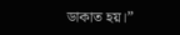ডাকাত হয়।”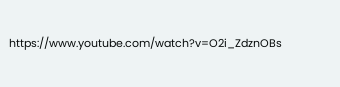https://www.youtube.com/watch?v=O2i_ZdznOBs